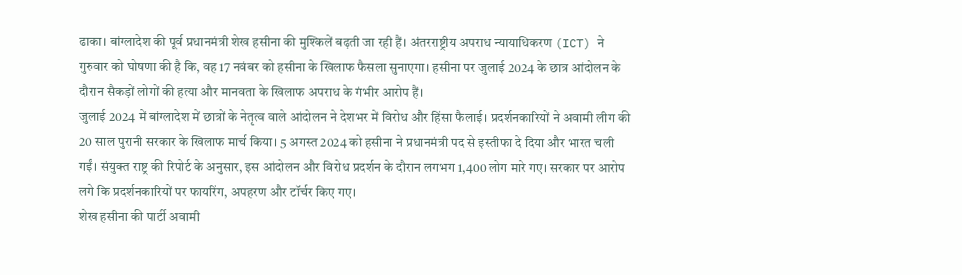ढाका। बांग्लादेश की पूर्व प्रधानमंत्री शेख हसीना की मुश्किलें बढ़ती जा रही हैं। अंतरराष्ट्रीय अपराध न्यायाधिकरण (ICT) ने गुरुवार को घोषणा की है कि, वह 17 नवंबर को हसीना के खिलाफ फैसला सुनाएगा। हसीना पर जुलाई 2024 के छात्र आंदोलन के दौरान सैकड़ों लोगों की हत्या और मानवता के खिलाफ अपराध के गंभीर आरोप हैं।
जुलाई 2024 में बांग्लादेश में छात्रों के नेतृत्व वाले आंदोलन ने देशभर में विरोध और हिंसा फैलाई। प्रदर्शनकारियों ने अवामी लीग की 20 साल पुरानी सरकार के खिलाफ मार्च किया। 5 अगस्त 2024 को हसीना ने प्रधानमंत्री पद से इस्तीफा दे दिया और भारत चली गईं। संयुक्त राष्ट्र की रिपोर्ट के अनुसार, इस आंदोलन और विरोध प्रदर्शन के दौरान लगभग 1,400 लोग मारे गए। सरकार पर आरोप लगे कि प्रदर्शनकारियों पर फायरिंग, अपहरण और टॉर्चर किए गए।
शेख हसीना की पार्टी अवामी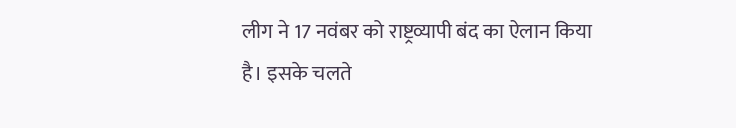लीग ने 17 नवंबर को राष्ट्रव्यापी बंद का ऐलान किया है। इसके चलते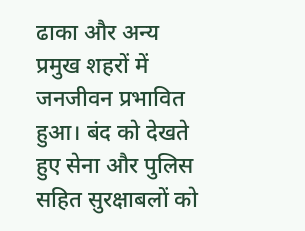ढाका और अन्य प्रमुख शहरों में जनजीवन प्रभावित हुआ। बंद को देखते हुए सेना और पुलिस सहित सुरक्षाबलों को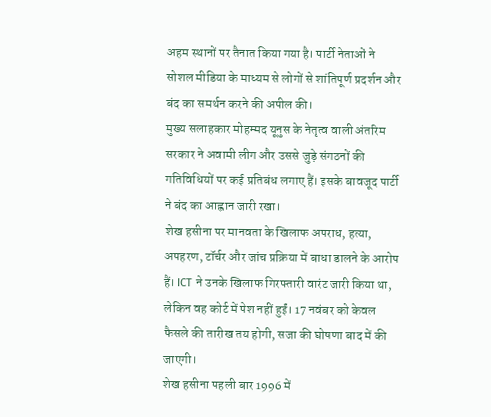अहम स्थानों पर तैनात किया गया है। पार्टी नेताओं ने सोशल मीडिया के माध्यम से लोगों से शांतिपूर्ण प्रदर्शन और बंद का समर्थन करने की अपील की।
मुख्य सलाहकार मोहम्मद यूनुस के नेतृत्व वाली अंतरिम सरकार ने अवामी लीग और उससे जुड़े संगठनों की गतिविधियों पर कई प्रतिबंध लगाए हैं। इसके बावजूद पार्टी ने बंद का आह्वान जारी रखा।
शेख हसीना पर मानवता के खिलाफ अपराध, हत्या, अपहरण, टॉर्चर और जांच प्रक्रिया में बाधा डालने के आरोप हैं। ICT ने उनके खिलाफ गिरफ्तारी वारंट जारी किया था, लेकिन वह कोर्ट में पेश नहीं हुईं। 17 नवंबर को केवल फैसले की तारीख तय होगी, सजा की घोषणा बाद में की जाएगी।
शेख हसीना पहली बार 1996 में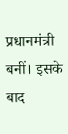प्रधानमंत्री बनीं। इसके बाद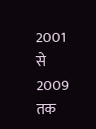2001 से 2009 तक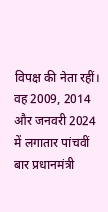विपक्ष की नेता रहीं। वह 2009, 2014 और जनवरी 2024 में लगातार पांचवीं बार प्रधानमंत्री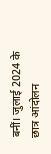बनीं। जुलाई 2024 के छात्र आंदोलन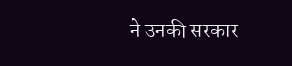ने उनकी सरकार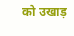को उखाड़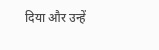दिया और उन्हें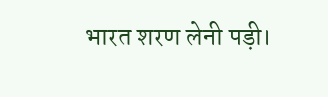भारत शरण लेनी पड़ी।